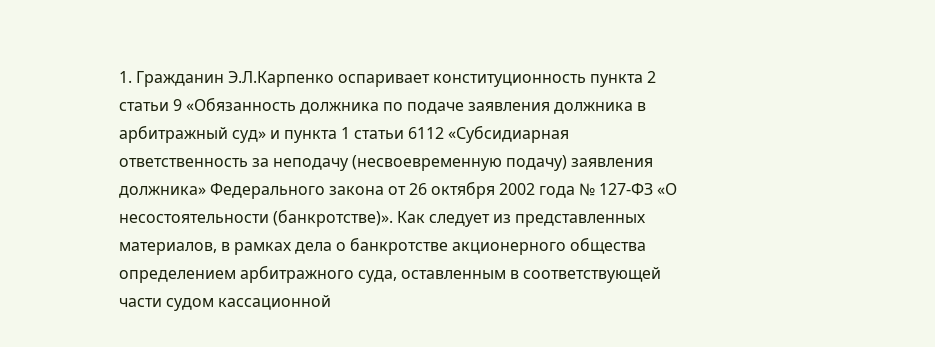1. Гражданин Э.Л.Карпенко оспаривает конституционность пункта 2 статьи 9 «Обязанность должника по подаче заявления должника в арбитражный суд» и пункта 1 статьи 6112 «Субсидиарная ответственность за неподачу (несвоевременную подачу) заявления должника» Федерального закона от 26 октября 2002 года № 127-ФЗ «О несостоятельности (банкротстве)». Как следует из представленных материалов, в рамках дела о банкротстве акционерного общества определением арбитражного суда, оставленным в соответствующей части судом кассационной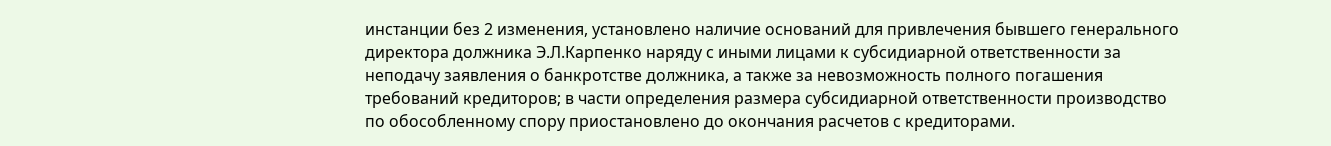инстанции без 2 изменения, установлено наличие оснований для привлечения бывшего генерального директора должника Э.Л.Карпенко наряду с иными лицами к субсидиарной ответственности за неподачу заявления о банкротстве должника, а также за невозможность полного погашения требований кредиторов; в части определения размера субсидиарной ответственности производство по обособленному спору приостановлено до окончания расчетов с кредиторами.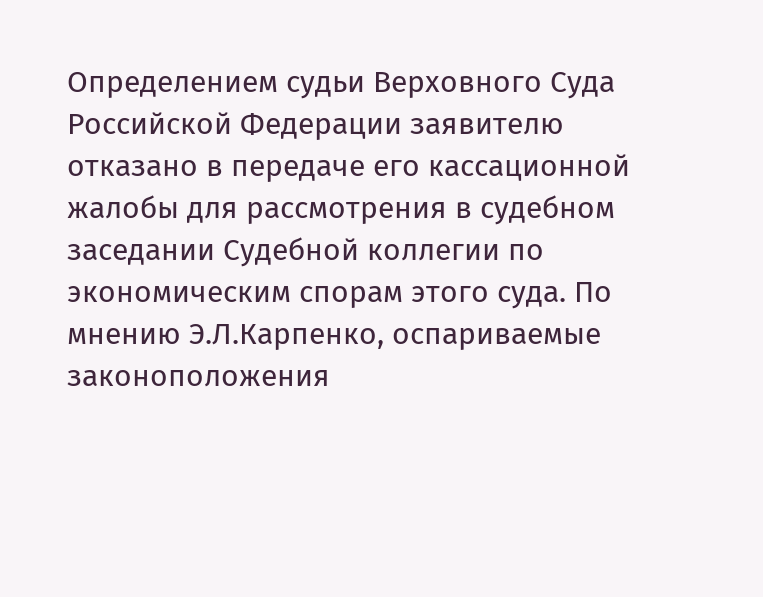Определением судьи Верховного Суда Российской Федерации заявителю отказано в передаче его кассационной жалобы для рассмотрения в судебном заседании Судебной коллегии по экономическим спорам этого суда. По мнению Э.Л.Карпенко, оспариваемые законоположения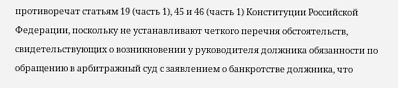противоречат статьям 19 (часть 1), 45 и 46 (часть 1) Конституции Российской Федерации, поскольку не устанавливают четкого перечня обстоятельств, свидетельствующих о возникновении у руководителя должника обязанности по обращению в арбитражный суд с заявлением о банкротстве должника, что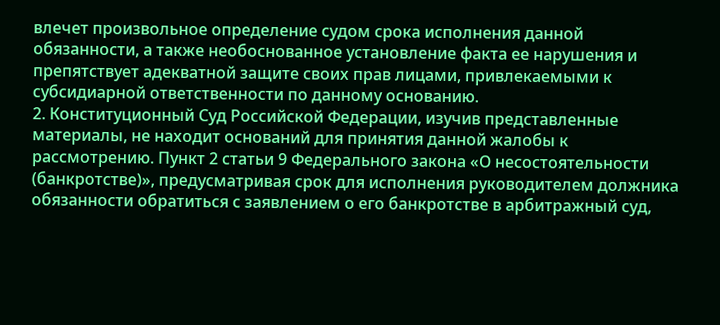влечет произвольное определение судом срока исполнения данной обязанности, а также необоснованное установление факта ее нарушения и препятствует адекватной защите своих прав лицами, привлекаемыми к субсидиарной ответственности по данному основанию.
2. Конституционный Суд Российской Федерации, изучив представленные материалы, не находит оснований для принятия данной жалобы к рассмотрению. Пункт 2 статьи 9 Федерального закона «О несостоятельности (банкротстве)», предусматривая срок для исполнения руководителем должника обязанности обратиться с заявлением о его банкротстве в арбитражный суд,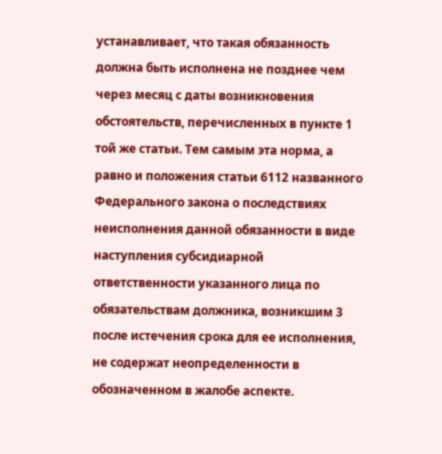устанавливает, что такая обязанность должна быть исполнена не позднее чем через месяц с даты возникновения обстоятельств, перечисленных в пункте 1 той же статьи. Тем самым эта норма, а равно и положения статьи 6112 названного Федерального закона о последствиях неисполнения данной обязанности в виде наступления субсидиарной ответственности указанного лица по обязательствам должника, возникшим 3 после истечения срока для ее исполнения, не содержат неопределенности в обозначенном в жалобе аспекте.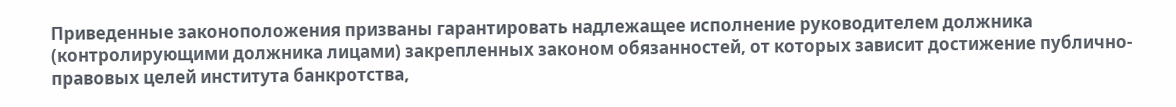Приведенные законоположения призваны гарантировать надлежащее исполнение руководителем должника (контролирующими должника лицами) закрепленных законом обязанностей, от которых зависит достижение публично-правовых целей института банкротства,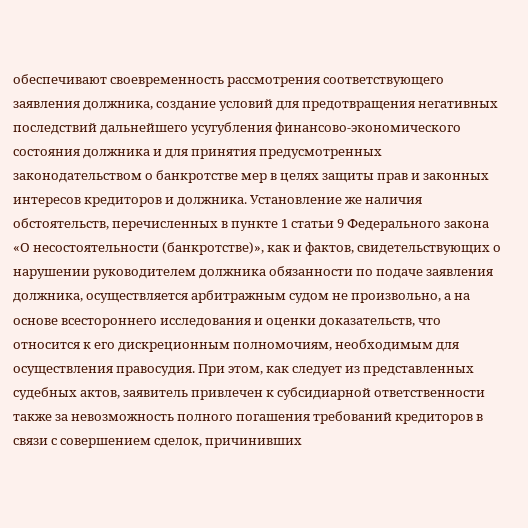обеспечивают своевременность рассмотрения соответствующего заявления должника, создание условий для предотвращения негативных последствий дальнейшего усугубления финансово-экономического состояния должника и для принятия предусмотренных законодательством о банкротстве мер в целях защиты прав и законных интересов кредиторов и должника. Установление же наличия обстоятельств, перечисленных в пункте 1 статьи 9 Федерального закона «О несостоятельности (банкротстве)», как и фактов, свидетельствующих о нарушении руководителем должника обязанности по подаче заявления должника, осуществляется арбитражным судом не произвольно, а на основе всестороннего исследования и оценки доказательств, что относится к его дискреционным полномочиям, необходимым для осуществления правосудия. При этом, как следует из представленных судебных актов, заявитель привлечен к субсидиарной ответственности также за невозможность полного погашения требований кредиторов в связи с совершением сделок, причинивших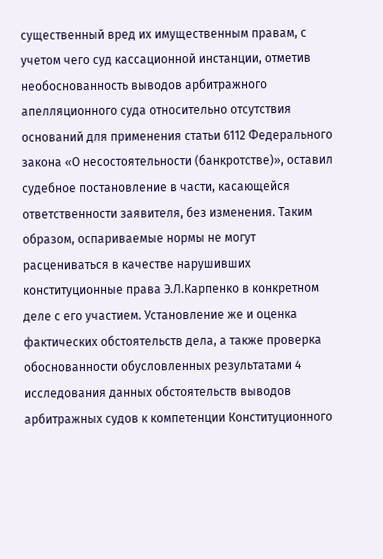существенный вред их имущественным правам, с учетом чего суд кассационной инстанции, отметив необоснованность выводов арбитражного апелляционного суда относительно отсутствия оснований для применения статьи 6112 Федерального закона «О несостоятельности (банкротстве)», оставил судебное постановление в части, касающейся ответственности заявителя, без изменения. Таким образом, оспариваемые нормы не могут расцениваться в качестве нарушивших конституционные права Э.Л.Карпенко в конкретном деле с его участием. Установление же и оценка фактических обстоятельств дела, а также проверка обоснованности обусловленных результатами 4 исследования данных обстоятельств выводов арбитражных судов к компетенции Конституционного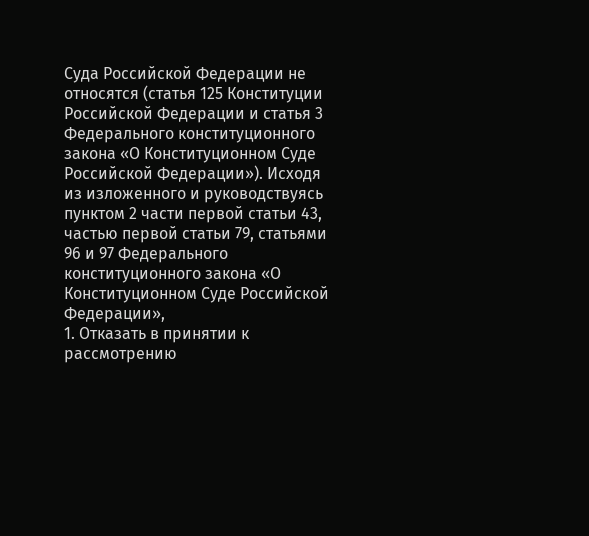Суда Российской Федерации не относятся (статья 125 Конституции Российской Федерации и статья 3 Федерального конституционного закона «О Конституционном Суде Российской Федерации»). Исходя из изложенного и руководствуясь пунктом 2 части первой статьи 43, частью первой статьи 79, статьями 96 и 97 Федерального конституционного закона «О Конституционном Суде Российской Федерации»,
1. Отказать в принятии к рассмотрению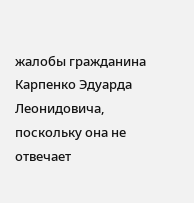жалобы гражданина Карпенко Эдуарда Леонидовича, поскольку она не отвечает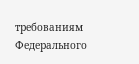требованиям Федерального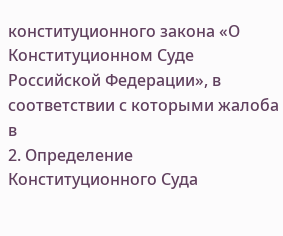конституционного закона «О Конституционном Суде Российской Федерации», в соответствии с которыми жалоба в
2. Определение Конституционного Суда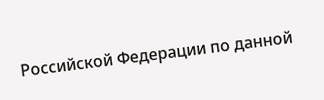Российской Федерации по данной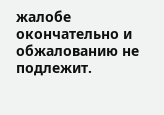жалобе окончательно и обжалованию не подлежит.